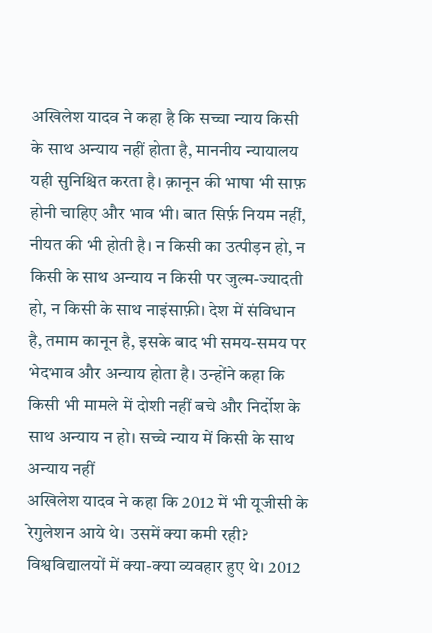अखिलेश यादव ने कहा है कि सच्चा न्याय किसी के साथ अन्याय नहीं होता है, माननीय न्यायालय यही सुनिश्चित करता है। क़ानून की भाषा भी साफ़ होनी चाहिए और भाव भी। बात सिर्फ़ नियम नहीं, नीयत की भी होती है। न किसी का उत्पीड़न हो, न किसी के साथ अन्याय न किसी पर जुल्म-ज्यादती हो, न किसी के साथ नाइंसाफ़ी। देश में संविधान है, तमाम कानून है, इसके बाद भी समय-समय पर भेदभाव और अन्याय होता है। उन्होंने कहा कि किसी भी मामले में दोशी नहीं बचे और निर्दोश के साथ अन्याय न हो। सच्चे न्याय में किसी के साथ अन्याय नहीं
अखिलेश यादव ने कहा कि 2012 में भी यूजीसी के रेगुलेशन आये थे। उसमें क्या कमी रही? विश्वविद्यालयों में क्या-क्या व्यवहार हुए थे। 2012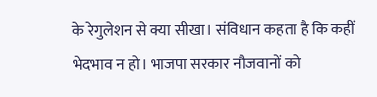के रेगुलेशन से क्या सीखा। संविधान कहता है कि कहीं भेदभाव न हो। भाजपा सरकार नौजवानों को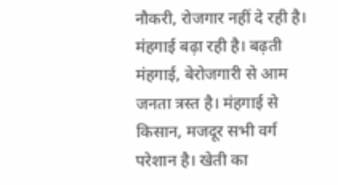नौकरी, रोजगार नहीं दे रही है। मंहगाई बढ़ा रही है। बढ़ती मंहगाई, बेरोजगारी से आम जनता त्रस्त है। मंहगाई से किसान, मजदूर सभी वर्ग परेशान है। खेती का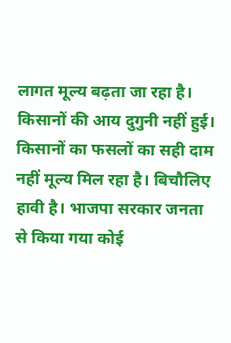लागत मूल्य बढ़ता जा रहा है। किसानों की आय दुगुनी नहीं हुई। किसानों का फसलों का सही दाम नहीं मूल्य मिल रहा है। बिचौलिए हावी है। भाजपा सरकार जनता से किया गया कोई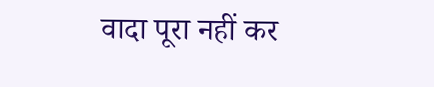वादा पूरा नहीं कर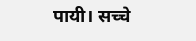पायी। सच्चे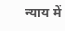न्याय में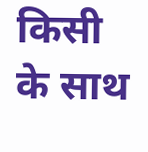किसी के साथ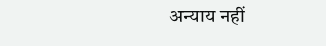अन्याय नहीं